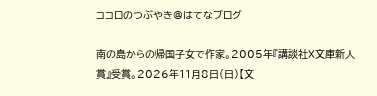ココロのつぶやき@はてなブログ

南の島からの帰国子女で作家。2005年『講談社X文庫新人賞』受賞。2026年11月8日(日)【文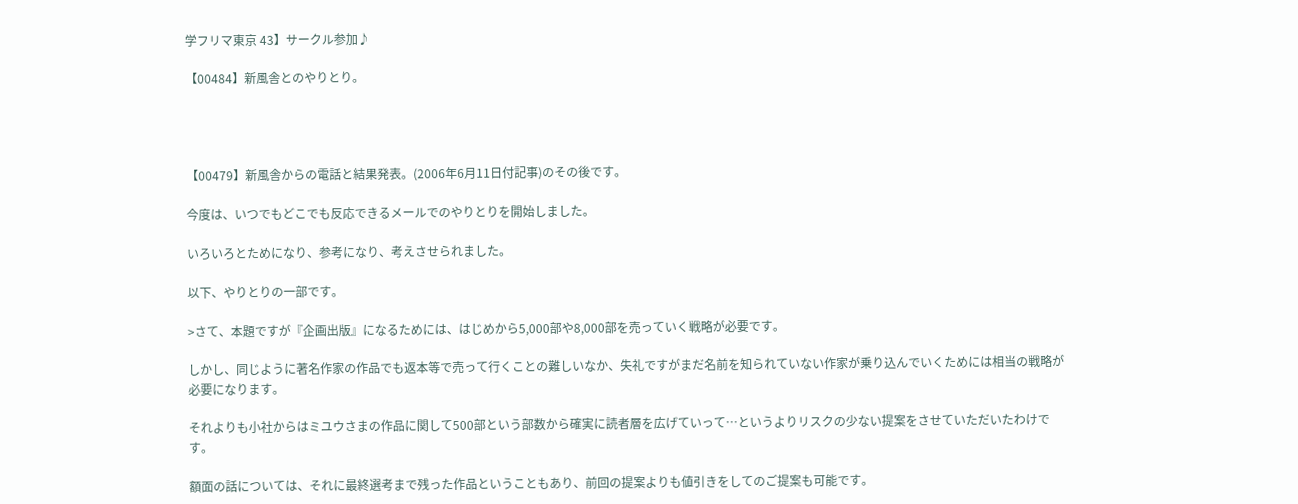学フリマ東京 43】サークル参加♪

【00484】新風舎とのやりとり。




【00479】新風舎からの電話と結果発表。(2006年6月11日付記事)のその後です。

今度は、いつでもどこでも反応できるメールでのやりとりを開始しました。

いろいろとためになり、参考になり、考えさせられました。

以下、やりとりの一部です。

>さて、本題ですが『企画出版』になるためには、はじめから5,000部や8,000部を売っていく戦略が必要です。

しかし、同じように著名作家の作品でも返本等で売って行くことの難しいなか、失礼ですがまだ名前を知られていない作家が乗り込んでいくためには相当の戦略が必要になります。

それよりも小社からはミユウさまの作品に関して500部という部数から確実に読者層を広げていって…というよりリスクの少ない提案をさせていただいたわけです。

額面の話については、それに最終選考まで残った作品ということもあり、前回の提案よりも値引きをしてのご提案も可能です。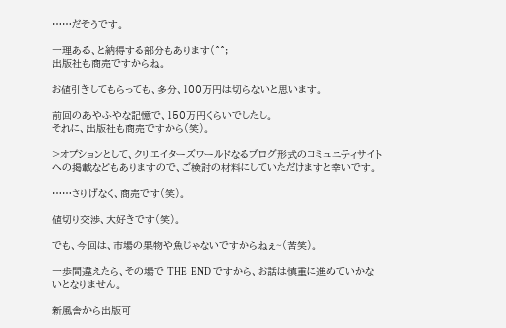……だそうです。

一理ある、と納得する部分もあります(^^;
出版社も商売ですからね。

お値引きしてもらっても、多分、100万円は切らないと思います。

前回のあやふやな記憶で、150万円くらいでしたし。
それに、出版社も商売ですから(笑)。

>オプションとして、クリエイターズワールドなるブログ形式のコミュニティサイトへの掲載などもありますので、ご検討の材料にしていただけますと幸いです。

……さりげなく、商売です(笑)。

値切り交渉、大好きです(笑)。

でも、今回は、市場の果物や魚じゃないですからねぇ~(苦笑)。

一歩間違えたら、その場で THE  END ですから、お話は慎重に進めていかないとなりません。

新風舎から出版可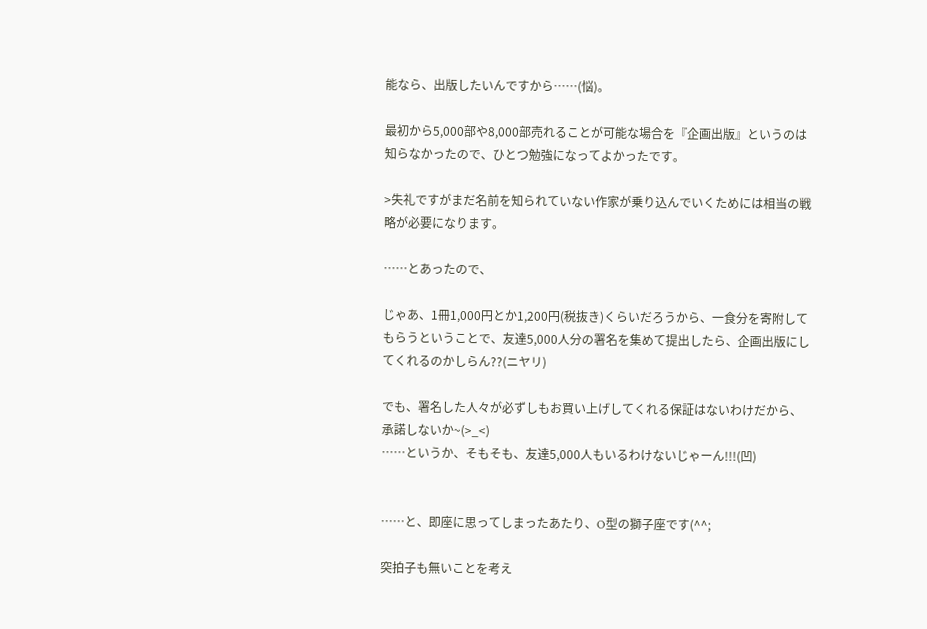能なら、出版したいんですから……(悩)。

最初から5,000部や8,000部売れることが可能な場合を『企画出版』というのは知らなかったので、ひとつ勉強になってよかったです。

>失礼ですがまだ名前を知られていない作家が乗り込んでいくためには相当の戦略が必要になります。

……とあったので、

じゃあ、1冊1,000円とか1,200円(税抜き)くらいだろうから、一食分を寄附してもらうということで、友達5,000人分の署名を集めて提出したら、企画出版にしてくれるのかしらん??(ニヤリ)

でも、署名した人々が必ずしもお買い上げしてくれる保証はないわけだから、承諾しないか~(>_<)
……というか、そもそも、友達5,000人もいるわけないじゃーん!!!(凹)


……と、即座に思ってしまったあたり、O型の獅子座です(^^;

突拍子も無いことを考え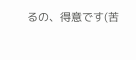るの、得意です(苦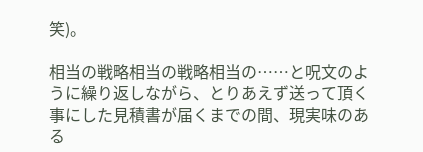笑)。

相当の戦略相当の戦略相当の……と呪文のように繰り返しながら、とりあえず送って頂く事にした見積書が届くまでの間、現実味のある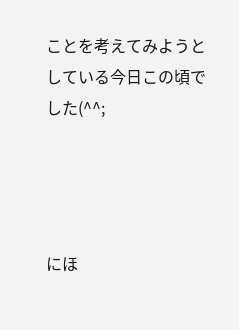ことを考えてみようとしている今日この頃でした(^^;




にほ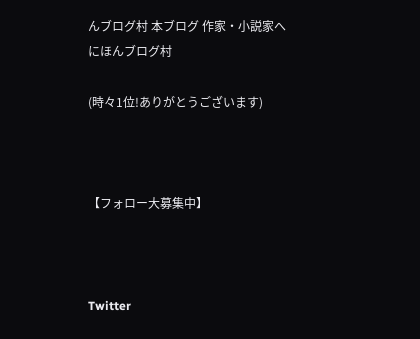んブログ村 本ブログ 作家・小説家へ
にほんブログ村

(時々1位!ありがとうございます)



【フォロー大募集中】



Twitter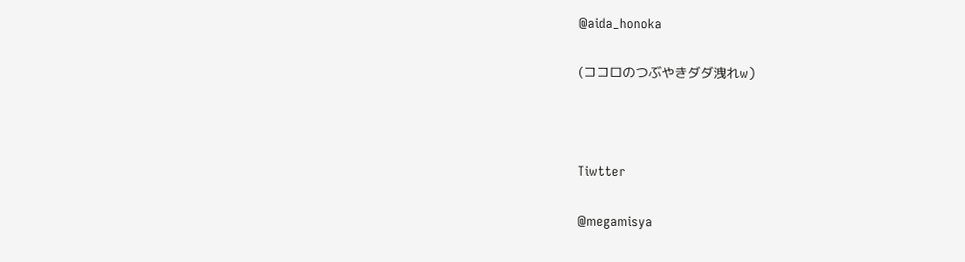@aida_honoka

(ココロのつぶやきダダ洩れw)



Tiwtter

@megamisya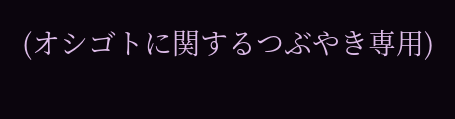(オシゴトに関するつぶやき専用)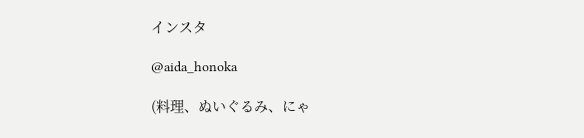インスタ

@aida_honoka

(料理、ぬいぐるみ、にゃ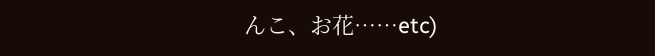んこ、お花……etc)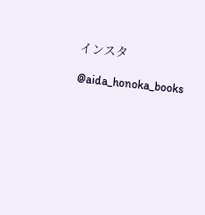インスタ

@aida_honoka_books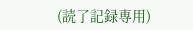(読了記録専用)